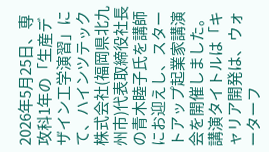2026年5月25日、専攻科1年の「生産デザイン工学演習」にて、ハインツテック株式会社(福岡県北九州市)代表取締役社長の青木睦子氏を講師にお迎えし、スタートアップ起業家講演会を開催しました。
講演タイトルは「キャリア開発は、ウォーターフ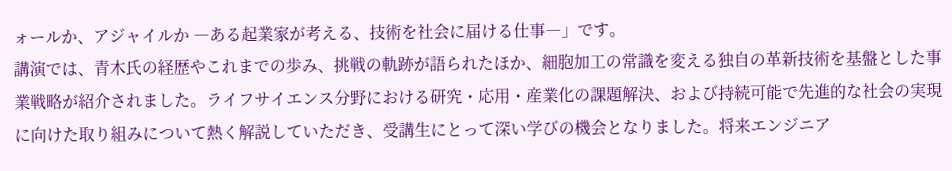ォールか、アジャイルか ―ある起業家が考える、技術を社会に届ける仕事―」です。
講演では、青木氏の経歴やこれまでの歩み、挑戦の軌跡が語られたほか、細胞加工の常識を変える独自の革新技術を基盤とした事業戦略が紹介されました。ライフサイエンス分野における研究・応用・産業化の課題解決、および持続可能で先進的な社会の実現に向けた取り組みについて熱く解説していただき、受講生にとって深い学びの機会となりました。将来エンジニア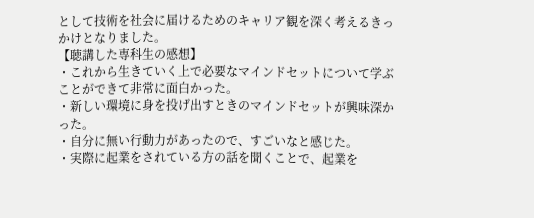として技術を社会に届けるためのキャリア観を深く考えるきっかけとなりました。
【聴講した専科生の感想】
・これから生きていく上で必要なマインドセットについて学ぶことができて非常に面白かった。
・新しい環境に身を投げ出すときのマインドセットが興味深かった。
・自分に無い行動力があったので、すごいなと感じた。
・実際に起業をされている方の話を聞くことで、起業を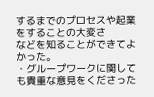するまでのプロセスや起業をすることの大変さ
などを知ることができてよかった。
・グループワークに関しても貴重な意見をくださった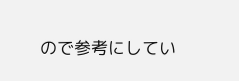ので参考にしてい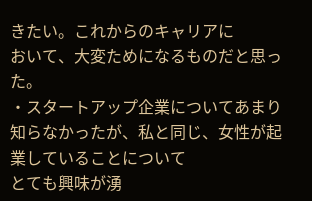きたい。これからのキャリアに
おいて、大変ためになるものだと思った。
・スタートアップ企業についてあまり知らなかったが、私と同じ、女性が起業していることについて
とても興味が湧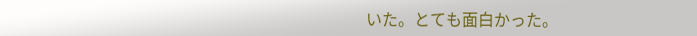いた。とても面白かった。